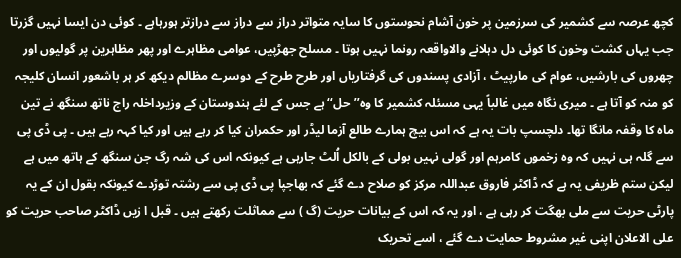کچھ عرصہ سے کشمیر کی سرزمین پر خون آشام نحوستوں کا سایہ متواتر دراز سے دراز سے درازتر ہورہاہے ۔ کوئی دن ایسا نہیں گزرتا جب یہاں کشت وخون کا کوئی دل دہلانے والاواقعہ رونما نہیں ہوتا ۔ مسلح جھڑپیں، عوامی مظاہرے اور پھر مظاہرین پر گولیوں اور چھروں کی بارشیں، عوام کی مارپیٹ ، آزادی پسندوں کی گرفتاریاں اور طرح طرح کے دوسرے مظالم دیکھ کر ہر باشعور انسان کلیجہ کو منہ کو آتا ہے ۔ میری نگاہ میں غالباً یہی مسئلہ کشمیر کا وہ’’ حل‘‘ ہے جس کے لئے ہندوستان کے وزیرداخلہ راج ناتھ سنگھ نے تین ماہ کا وقفہ مانگا تھا۔ دلچسپ بات یہ ہے کہ اس بیچ ہمارے طالع آزما لیڈر اور حکمران کیا کر رہے ہیں اور کیا کہہ رہے ہیں ۔ پی ڈی پی سے گلہ ہی نہیں کہ وہ زخموں کامرہم اور گولی نہیں بولی کے بالکل اُلٹ جارہی ہے کیونکہ اس کی شہ رگ جن سنگھ کے ہاتھ میں ہے لیکن ستم ظریفی یہ ہے کہ ڈاکٹر فاروق عبداللہ مرکز کو صلاح دے گئے کہ بھاجپا پی ڈی پی سے رشتہ توڑدے کیونکہ بقول ان کے یہ پارٹی حریت سے ملی بھگت کر رہی ہے ، اور یہ کہ اس کے بیانات حریت (گ ) سے مماثلت رکھتے ہیں ۔ قبل ا زیں ڈاکٹر صاحب حریت کو علی الاعلان اپنی غیر مشروط حمایت دے گئے ، اسے تحریک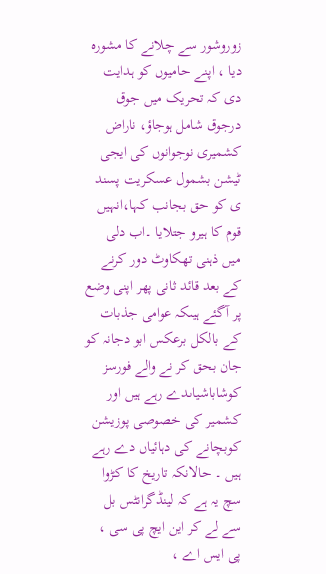زوروشور سے چلانے کا مشورہ دیا ، اپنے حامیوں کو ہدایت دی کہ تحریک میں جوق درجوق شامل ہوجاؤ، ناراض کشمیری نوجوانوں کی ایجی ٹیشن بشمول عسکریت پسند ی کو حق بجانب کہا،انہیں قوم کا ہیرو جتلایا ۔اب دلی میں ذہنی تھکاوٹ دور کرنے کے بعد قائد ثانی پھر اپنی وضع پر آگئے ہیںکہ عوامی جذبات کے بالکل برعکس ابو دجانہ کو جان بحق کر نے والے فورسز کوشاباشیاںدے رہے ہیں اور کشمیر کی خصوصی پوزیشن کوبچانے کی دہائیاں دے رہے ہیں ۔ حالانکہ تاریخ کا کڑوا سچ یہ ہے کہ لینڈگرانٹس بل سے لے کر این ایچ پی سی ، پی ایس اے ،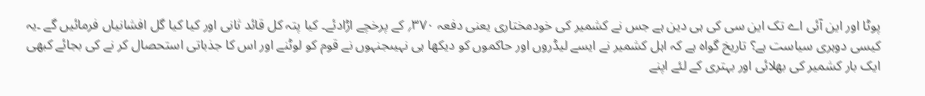پوٹا اور این آئی اے تک این سی کی ہی دین ہے جس نے کشمیر کی خودمختاری یعنی دفعہ ۳۷۰؍ کے پرخچے اڑادئے۔ کیا پتہ کل قائد ثانی اور کیا کیا گل افشانیاں فرمائیں گے ۔یہ کیسی دوہری سیاست ہے؟ تاریخ گواہ ہے کہ اہل کشمیر نے ایسے لیڈروں اور حاکموں کو دیکھا ہی نہیںجنہوں نے قوم کو لوٹنے اور اس کا جذباتی استحصال کر نے کی بجائے کبھی ایک بار کشمیر کی بھلائی اور بہتری کے لئے اپنے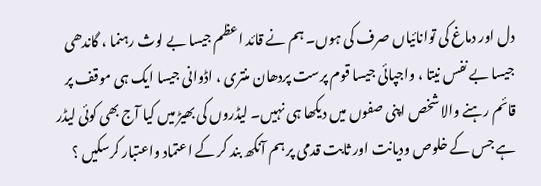دل اور دماغ کی توانائیاں صرف کی ہوں۔ ہم نے قائد اعظم جیسا بے لوث رہنما ، گاندھی جیسا بے نفس نیتا ، واجپائی جیسا قوم پرست پردھان منتری ، اڈوانی جیسا ایک ہی موقف پر قائم رہنے والا شخص اپنی صفوں میں دیکھا ہی نہیں۔ لیڈروں کی بھیڑ میں کیا آج بھی کوئی لیڈر ہے جس کے خلوص ودیانت اور ثابت قدمی پر ہم آنکھ بند کر کے اعتماد واعتبار کرسکیں ؟